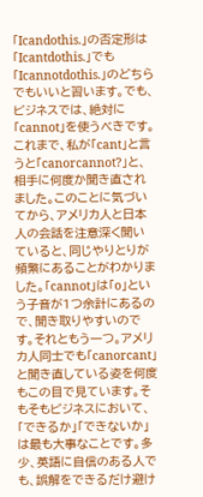「Icandothis.」の否定形は「Icantdothis.」でも「Icannotdothis.」のどちらでもいいと習います。でも、ビジネスでは、絶対に「cannot」を使うべきです。これまで、私が「cant」と言うと「canorcannot?」と、相手に何度か聞き直されました。このことに気づいてから、アメリカ人と日本人の会話を注意深く聞いていると、同じやりとりが頻繁にあることがわかりました。「cannot」は「o」という子音が1つ余計にあるので、聞き取りやすいのです。それともう一つ。アメリカ人同士でも「canorcant」と聞き直している姿を何度もこの目で見ています。そもそもビジネスにおいて、「できるか」「できないか」は最も大事なことです。多少、英語に自信のある人でも、誤解をできるだけ避け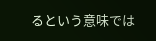るという意味では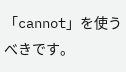「cannot」を使うべきです。